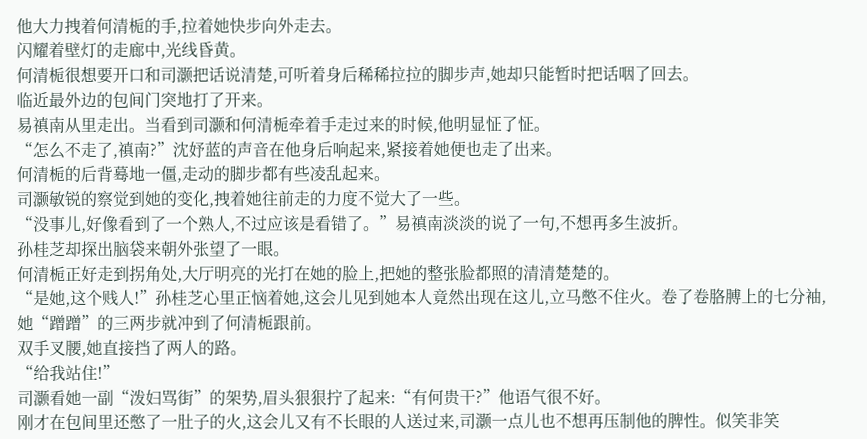他大力拽着何清栀的手,拉着她快步向外走去。
闪耀着壁灯的走廊中,光线昏黄。
何清栀很想要开口和司灏把话说清楚,可听着身后稀稀拉拉的脚步声,她却只能暂时把话咽了回去。
临近最外边的包间门突地打了开来。
易禛南从里走出。当看到司灏和何清栀牵着手走过来的时候,他明显怔了怔。
“怎么不走了,禛南?”沈妤蓝的声音在他身后响起来,紧接着她便也走了出来。
何清栀的后背蓦地一僵,走动的脚步都有些凌乱起来。
司灏敏锐的察觉到她的变化,拽着她往前走的力度不觉大了一些。
“没事儿,好像看到了一个熟人,不过应该是看错了。”易禛南淡淡的说了一句,不想再多生波折。
孙桂芝却探出脑袋来朝外张望了一眼。
何清栀正好走到拐角处,大厅明亮的光打在她的脸上,把她的整张脸都照的清清楚楚的。
“是她,这个贱人!”孙桂芝心里正恼着她,这会儿见到她本人竟然出现在这儿,立马憋不住火。卷了卷胳膊上的七分袖,她“蹭蹭”的三两步就冲到了何清栀跟前。
双手叉腰,她直接挡了两人的路。
“给我站住!”
司灏看她一副“泼妇骂街”的架势,眉头狠狠拧了起来:“有何贵干?”他语气很不好。
刚才在包间里还憋了一肚子的火,这会儿又有不长眼的人送过来,司灏一点儿也不想再压制他的脾性。似笑非笑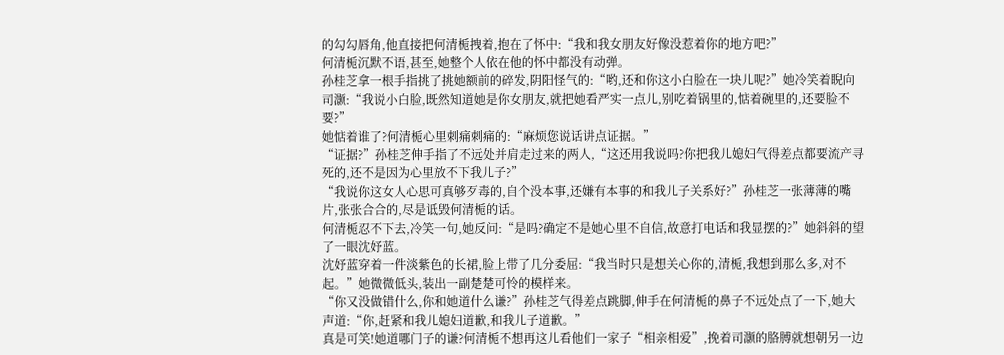的勾勾唇角,他直接把何清栀拽着,抱在了怀中:“我和我女朋友好像没惹着你的地方吧?”
何清栀沉默不语,甚至,她整个人依在他的怀中都没有动弹。
孙桂芝拿一根手指挑了挑她额前的碎发,阴阳怪气的:“哟,还和你这小白脸在一块儿呢?”她冷笑着睨向司灏:“我说小白脸,既然知道她是你女朋友,就把她看严实一点儿,别吃着锅里的,惦着碗里的,还要脸不要?”
她惦着谁了?何清栀心里刺痛刺痛的:“麻烦您说话讲点证据。”
“证据?”孙桂芝伸手指了不远处并肩走过来的两人,“这还用我说吗?你把我儿媳妇气得差点都要流产寻死的,还不是因为心里放不下我儿子?”
“我说你这女人心思可真够歹毒的,自个没本事,还嫌有本事的和我儿子关系好?”孙桂芝一张薄薄的嘴片,张张合合的,尽是诋毁何清栀的话。
何清栀忍不下去,冷笑一句,她反问:“是吗?确定不是她心里不自信,故意打电话和我显摆的?”她斜斜的望了一眼沈妤蓝。
沈妤蓝穿着一件淡紫色的长裙,脸上带了几分委屈:“我当时只是想关心你的,清栀,我想到那么多,对不起。”她微微低头,装出一副楚楚可怜的模样来。
“你又没做错什么,你和她道什么谦?”孙桂芝气得差点跳脚,伸手在何清栀的鼻子不远处点了一下,她大声道:“你,赶紧和我儿媳妇道歉,和我儿子道歉。”
真是可笑!她道哪门子的谦?何清栀不想再这儿看他们一家子“相亲相爱”,挽着司灏的胳膊就想朝另一边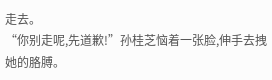走去。
“你别走呢,先道歉!”孙桂芝恼着一张脸,伸手去拽她的胳膊。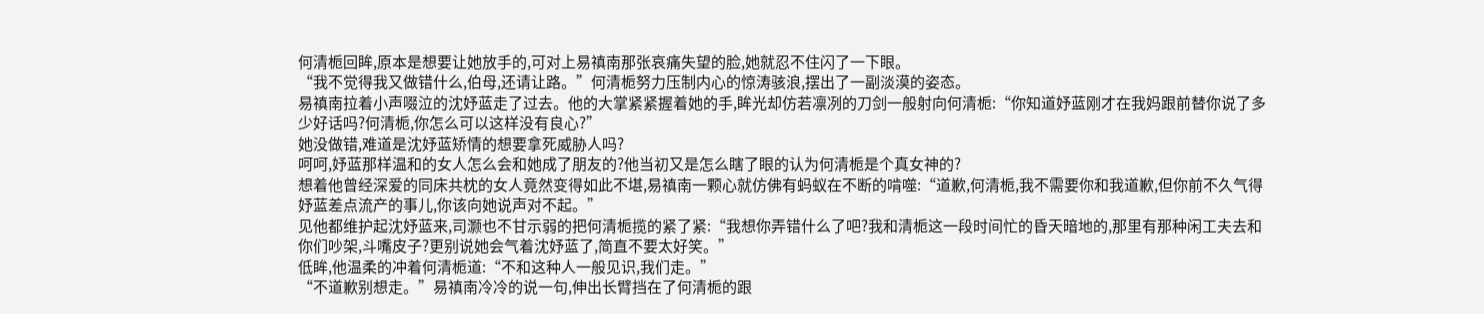何清栀回眸,原本是想要让她放手的,可对上易禛南那张哀痛失望的脸,她就忍不住闪了一下眼。
“我不觉得我又做错什么,伯母,还请让路。”何清栀努力压制内心的惊涛骇浪,摆出了一副淡漠的姿态。
易禛南拉着小声啜泣的沈妤蓝走了过去。他的大掌紧紧握着她的手,眸光却仿若凛冽的刀剑一般射向何清栀:“你知道妤蓝刚才在我妈跟前替你说了多少好话吗?何清栀,你怎么可以这样没有良心?”
她没做错,难道是沈妤蓝矫情的想要拿死威胁人吗?
呵呵,妤蓝那样温和的女人怎么会和她成了朋友的?他当初又是怎么瞎了眼的认为何清栀是个真女神的?
想着他曾经深爱的同床共枕的女人竟然变得如此不堪,易禛南一颗心就仿佛有蚂蚁在不断的啃噬:“道歉,何清栀,我不需要你和我道歉,但你前不久气得妤蓝差点流产的事儿,你该向她说声对不起。”
见他都维护起沈妤蓝来,司灏也不甘示弱的把何清栀揽的紧了紧:“我想你弄错什么了吧?我和清栀这一段时间忙的昏天暗地的,那里有那种闲工夫去和你们吵架,斗嘴皮子?更别说她会气着沈妤蓝了,简直不要太好笑。”
低眸,他温柔的冲着何清栀道:“不和这种人一般见识,我们走。”
“不道歉别想走。”易禛南冷冷的说一句,伸出长臂挡在了何清栀的跟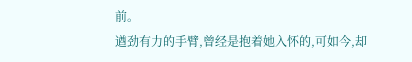前。
遒劲有力的手臂,曾经是抱着她入怀的,可如今,却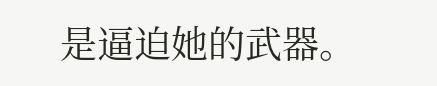是逼迫她的武器。